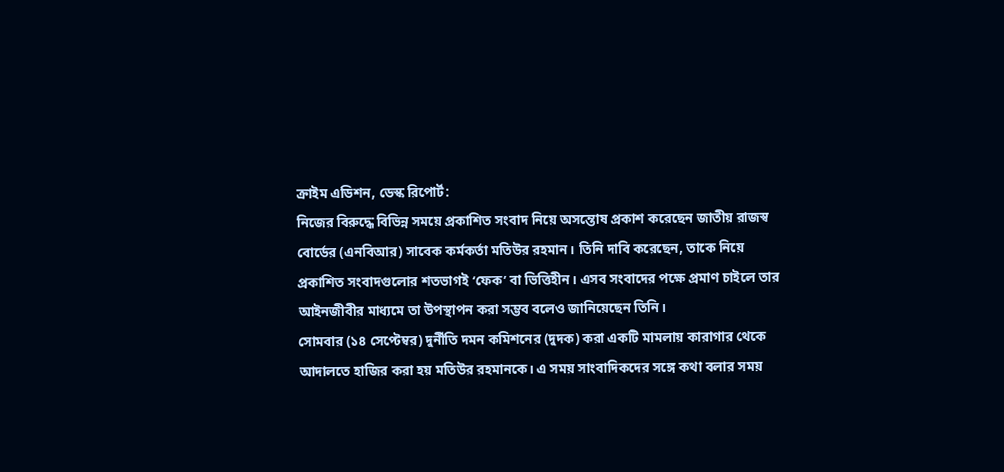ক্রাইম এডিশন, ডেস্ক রিপোর্ট:
নিজের বিরুদ্ধে বিভিন্ন সময়ে প্রকাশিত সংবাদ নিয়ে অসন্তোষ প্রকাশ করেছেন জাতীয় রাজস্ব বোর্ডের (এনবিআর) সাবেক কর্মকর্তা মতিউর রহমান। তিনি দাবি করেছেন, তাকে নিয়ে প্রকাশিত সংবাদগুলোর শতভাগই ‘ফেক’ বা ভিত্তিহীন। এসব সংবাদের পক্ষে প্রমাণ চাইলে তার আইনজীবীর মাধ্যমে তা উপস্থাপন করা সম্ভব বলেও জানিয়েছেন তিনি।
সোমবার (১৪ সেপ্টেম্বর) দুর্নীতি দমন কমিশনের (দুদক) করা একটি মামলায় কারাগার থেকে আদালতে হাজির করা হয় মতিউর রহমানকে। এ সময় সাংবাদিকদের সঙ্গে কথা বলার সময়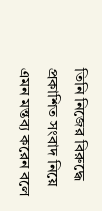তিনি নিজের বিরুদ্ধে প্রকাশিত সংবাদ নিয়ে এমন মন্তব্য করেন বলে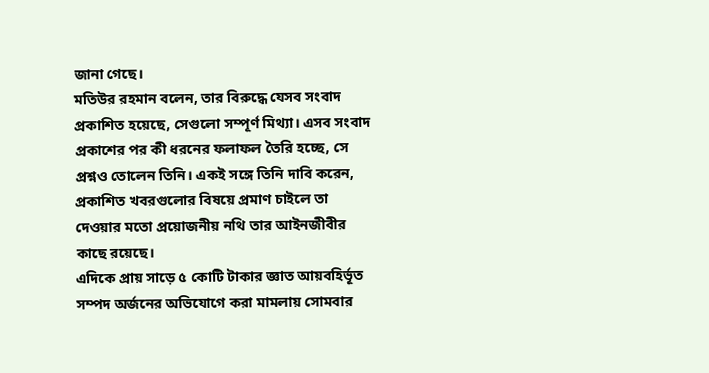জানা গেছে।
মতিউর রহমান বলেন, তার বিরুদ্ধে যেসব সংবাদ প্রকাশিত হয়েছে, সেগুলো সম্পূর্ণ মিথ্যা। এসব সংবাদ প্রকাশের পর কী ধরনের ফলাফল তৈরি হচ্ছে, সে প্রশ্নও তোলেন তিনি। একই সঙ্গে তিনি দাবি করেন, প্রকাশিত খবরগুলোর বিষয়ে প্রমাণ চাইলে তা দেওয়ার মতো প্রয়োজনীয় নথি তার আইনজীবীর কাছে রয়েছে।
এদিকে প্রায় সাড়ে ৫ কোটি টাকার জ্ঞাত আয়বহির্ভূত সম্পদ অর্জনের অভিযোগে করা মামলায় সোমবার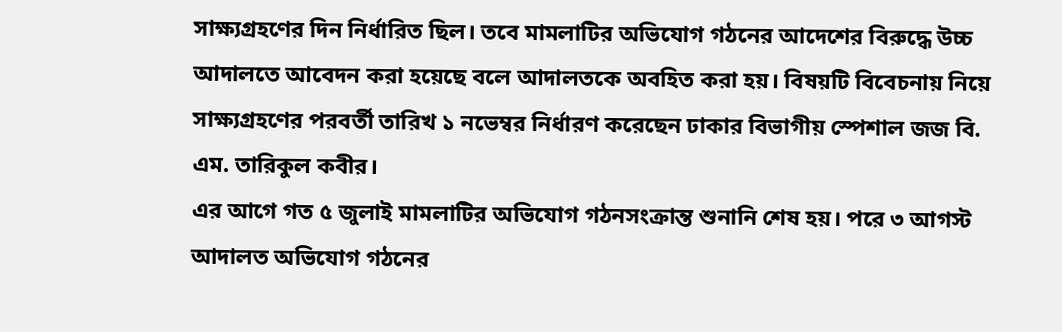সাক্ষ্যগ্রহণের দিন নির্ধারিত ছিল। তবে মামলাটির অভিযোগ গঠনের আদেশের বিরুদ্ধে উচ্চ আদালতে আবেদন করা হয়েছে বলে আদালতকে অবহিত করা হয়। বিষয়টি বিবেচনায় নিয়ে সাক্ষ্যগ্রহণের পরবর্তী তারিখ ১ নভেম্বর নির্ধারণ করেছেন ঢাকার বিভাগীয় স্পেশাল জজ বি. এম. তারিকুল কবীর।
এর আগে গত ৫ জুলাই মামলাটির অভিযোগ গঠনসংক্রান্ত শুনানি শেষ হয়। পরে ৩ আগস্ট আদালত অভিযোগ গঠনের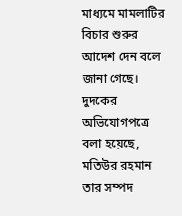মাধ্যমে মামলাটির বিচার শুরুর আদেশ দেন বলে জানা গেছে।
দুদকের অভিযোগপত্রে বলা হয়েছে, মতিউর রহমান তার সম্পদ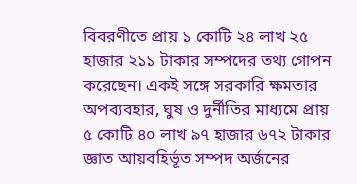বিবরণীতে প্রায় ১ কোটি ২৪ লাখ ২৫ হাজার ২১১ টাকার সম্পদের তথ্য গোপন করেছেন। একই সঙ্গে সরকারি ক্ষমতার অপব্যবহার, ঘুষ ও দুর্নীতির মাধ্যমে প্রায় ৫ কোটি ৪০ লাখ ৯৭ হাজার ৬৭২ টাকার জ্ঞাত আয়বহির্ভূত সম্পদ অর্জনের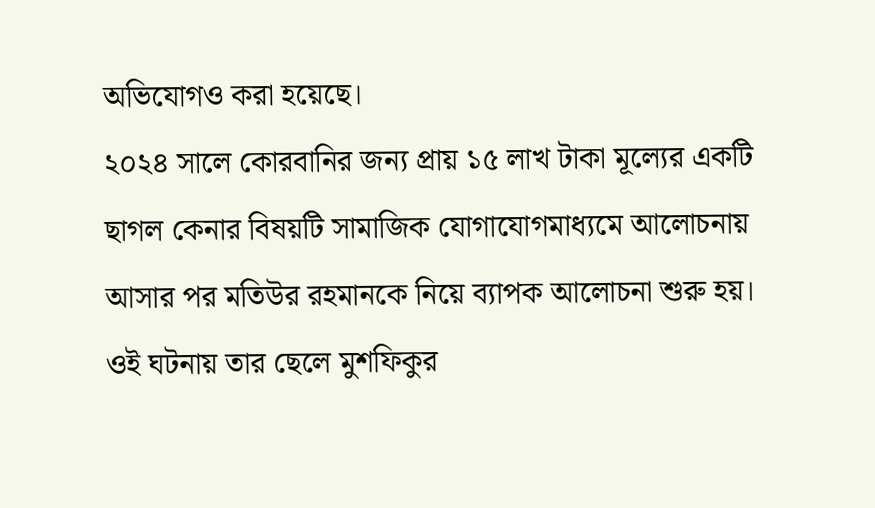অভিযোগও করা হয়েছে।
২০২৪ সালে কোরবানির জন্য প্রায় ১৫ লাখ টাকা মূল্যের একটি ছাগল কেনার বিষয়টি সামাজিক যোগাযোগমাধ্যমে আলোচনায় আসার পর মতিউর রহমানকে নিয়ে ব্যাপক আলোচনা শুরু হয়। ওই ঘটনায় তার ছেলে মুশফিকুর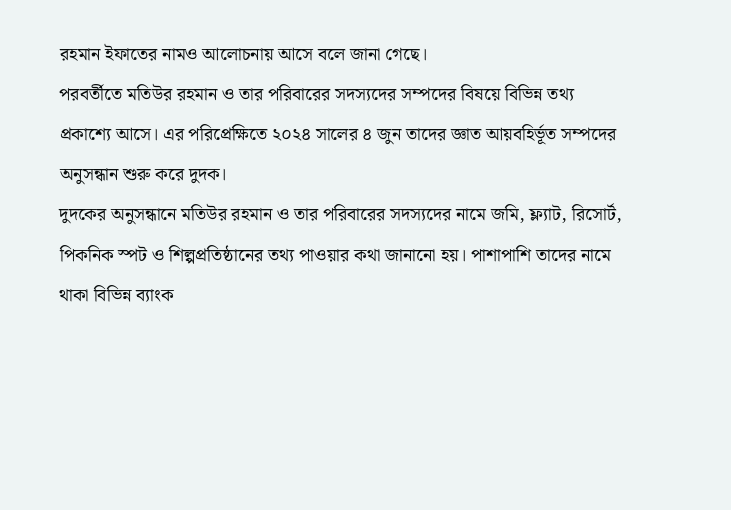রহমান ইফাতের নামও আলোচনায় আসে বলে জানা গেছে।
পরবর্তীতে মতিউর রহমান ও তার পরিবারের সদস্যদের সম্পদের বিষয়ে বিভিন্ন তথ্য প্রকাশ্যে আসে। এর পরিপ্রেক্ষিতে ২০২৪ সালের ৪ জুন তাদের জ্ঞাত আয়বহির্ভূত সম্পদের অনুসন্ধান শুরু করে দুদক।
দুদকের অনুসন্ধানে মতিউর রহমান ও তার পরিবারের সদস্যদের নামে জমি, ফ্ল্যাট, রিসোর্ট, পিকনিক স্পট ও শিল্পপ্রতিষ্ঠানের তথ্য পাওয়ার কথা জানানো হয়। পাশাপাশি তাদের নামে থাকা বিভিন্ন ব্যাংক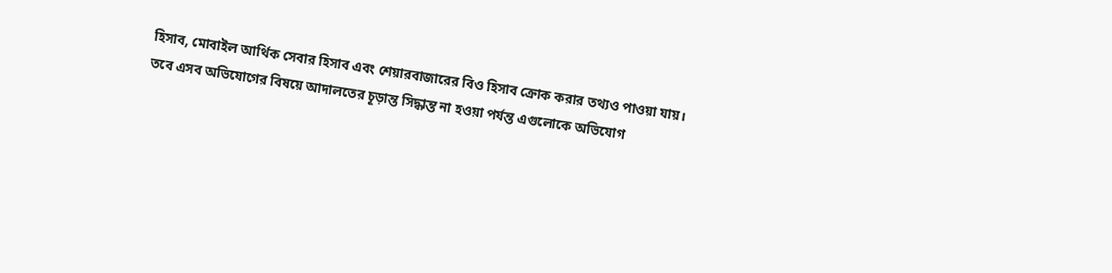হিসাব, মোবাইল আর্থিক সেবার হিসাব এবং শেয়ারবাজারের বিও হিসাব ক্রোক করার তথ্যও পাওয়া যায়।
তবে এসব অভিযোগের বিষয়ে আদালতের চূড়ান্ত সিদ্ধান্ত না হওয়া পর্যন্ত এগুলোকে অভিযোগ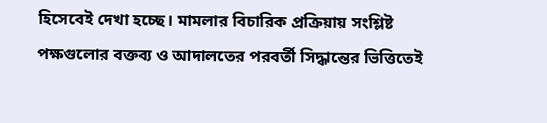হিসেবেই দেখা হচ্ছে। মামলার বিচারিক প্রক্রিয়ায় সংশ্লিষ্ট পক্ষগুলোর বক্তব্য ও আদালতের পরবর্তী সিদ্ধান্তের ভিত্তিতেই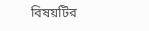বিষয়টির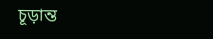চূড়ান্ত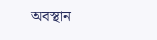অবস্থান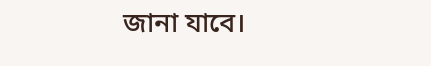জানা যাবে।